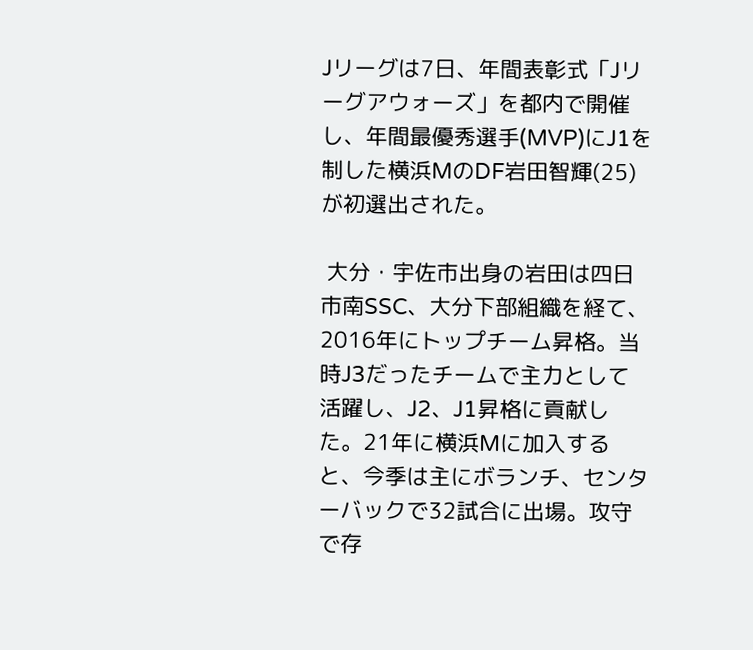Jリーグは7日、年間表彰式「Jリーグアウォーズ」を都内で開催し、年間最優秀選手(MVP)にJ1を制した横浜MのDF岩田智輝(25)が初選出された。

 大分・宇佐市出身の岩田は四日市南SSC、大分下部組織を経て、2016年にトップチーム昇格。当時J3だったチームで主力として活躍し、J2、J1昇格に貢献した。21年に横浜Mに加入すると、今季は主にボランチ、センターバックで32試合に出場。攻守で存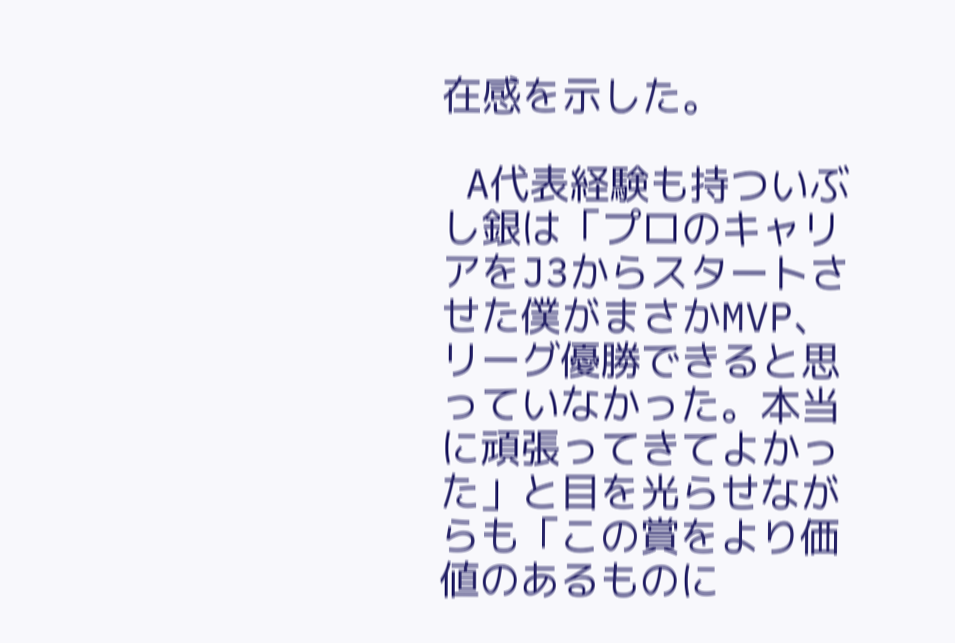在感を示した。

 A代表経験も持ついぶし銀は「プロのキャリアをJ3からスタートさせた僕がまさかMVP、リーグ優勝できると思っていなかった。本当に頑張ってきてよかった」と目を光らせながらも「この賞をより価値のあるものに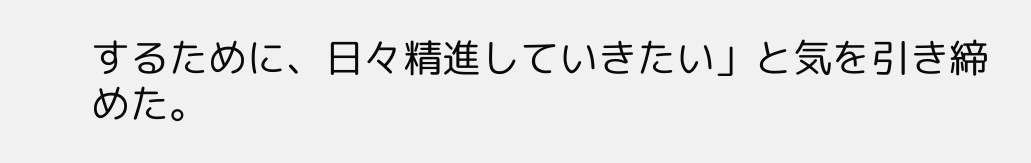するために、日々精進していきたい」と気を引き締めた。